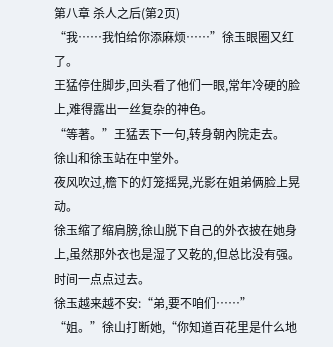第八章 杀人之后(第2页)
“我……我怕给你添麻烦……”徐玉眼圈又红了。
王猛停住脚步,回头看了他们一眼,常年冷硬的脸上,难得露出一丝复杂的神色。
“等著。”王猛丟下一句,转身朝內院走去。
徐山和徐玉站在中堂外。
夜风吹过,檐下的灯笼摇晃,光影在姐弟俩脸上晃动。
徐玉缩了缩肩膀,徐山脱下自己的外衣披在她身上,虽然那外衣也是湿了又乾的,但总比没有强。
时间一点点过去。
徐玉越来越不安:“弟,要不咱们……”
“姐。”徐山打断她,“你知道百花里是什么地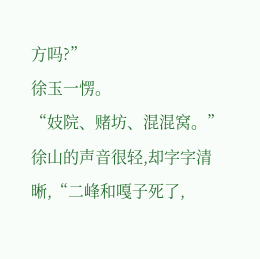方吗?”
徐玉一愣。
“妓院、赌坊、混混窝。”徐山的声音很轻,却字字清晰,“二峰和嘎子死了,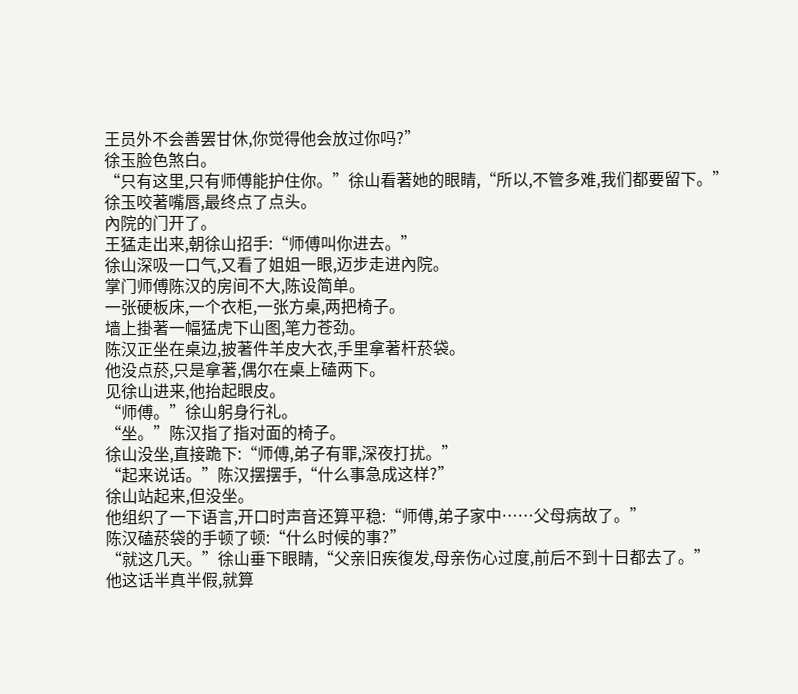王员外不会善罢甘休,你觉得他会放过你吗?”
徐玉脸色煞白。
“只有这里,只有师傅能护住你。”徐山看著她的眼睛,“所以,不管多难,我们都要留下。”
徐玉咬著嘴唇,最终点了点头。
內院的门开了。
王猛走出来,朝徐山招手:“师傅叫你进去。”
徐山深吸一口气,又看了姐姐一眼,迈步走进內院。
掌门师傅陈汉的房间不大,陈设简单。
一张硬板床,一个衣柜,一张方桌,两把椅子。
墙上掛著一幅猛虎下山图,笔力苍劲。
陈汉正坐在桌边,披著件羊皮大衣,手里拿著杆菸袋。
他没点菸,只是拿著,偶尔在桌上磕两下。
见徐山进来,他抬起眼皮。
“师傅。”徐山躬身行礼。
“坐。”陈汉指了指对面的椅子。
徐山没坐,直接跪下:“师傅,弟子有罪,深夜打扰。”
“起来说话。”陈汉摆摆手,“什么事急成这样?”
徐山站起来,但没坐。
他组织了一下语言,开口时声音还算平稳:“师傅,弟子家中……父母病故了。”
陈汉磕菸袋的手顿了顿:“什么时候的事?”
“就这几天。”徐山垂下眼睛,“父亲旧疾復发,母亲伤心过度,前后不到十日都去了。”
他这话半真半假,就算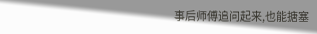事后师傅追问起来,也能搪塞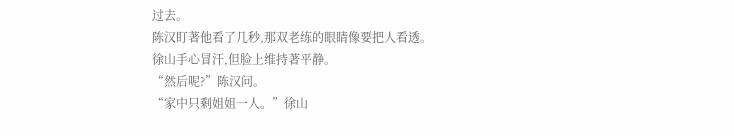过去。
陈汉盯著他看了几秒,那双老练的眼睛像要把人看透。
徐山手心冒汗,但脸上维持著平静。
“然后呢?”陈汉问。
“家中只剩姐姐一人。”徐山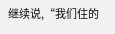继续说,“我们住的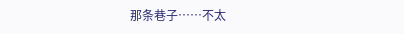那条巷子……不太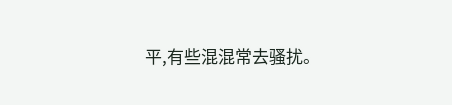平,有些混混常去骚扰。